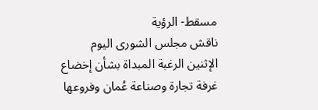مسقط- الرؤية
ناقش مجلس الشورى اليوم الإثنين الرغبة المبداة بشأن إخضاع غرفة تجارة وصناعة عُمان وفروعها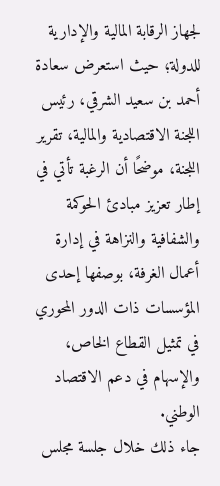لجهاز الرقابة المالية والإدارية للدولة؛ حيث استعرض سعادة أحمد بن سعيد الشرقي، رئيس اللجنة الاقتصادية والمالية، تقرير اللجنة، موضحًا أن الرغبة تأتي في إطار تعزيز مبادئ الحوكمة والشفافية والنزاهة في إدارة أعمال الغرفة، بوصفها إحدى المؤسسات ذات الدور المحوري في تمثيل القطاع الخاص، والإسهام في دعم الاقتصاد الوطني.
جاء ذلك خلال جلسة مجلس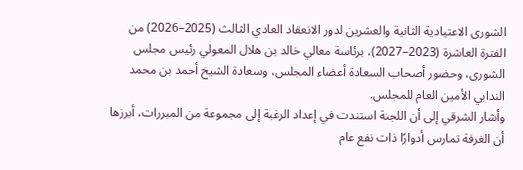الشورى الاعتيادية الثانية والعشرين لدور الانعقاد العادي الثالث (2025–2026) من الفترة العاشرة (2023–2027)، برئاسة معالي خالد بن هلال المعولي رئيس مجلس الشورى، وحضور أصحاب السعادة أعضاء المجلس، وسعادة الشيخ أحمد بن محمد الندابي الأمين العام للمجلس.
وأشار الشرقي إلى أن اللجنة استندت في إعداد الرغبة إلى مجموعة من المبررات، أبرزها أن الغرفة تمارس أدوارًا ذات نفع عام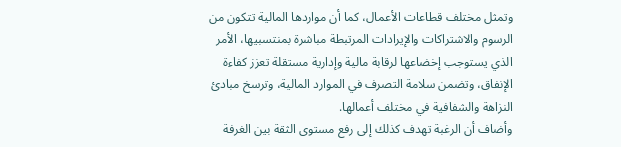وتمثل مختلف قطاعات الأعمال، كما أن مواردها المالية تتكون من الرسوم والاشتراكات والإيرادات المرتبطة مباشرة بمنتسبيها، الأمر الذي يستوجب إخضاعها لرقابة مالية وإدارية مستقلة تعزز كفاءة الإنفاق، وتضمن سلامة التصرف في الموارد المالية، وترسخ مبادئ النزاهة والشفافية في مختلف أعمالها.
وأضاف أن الرغبة تهدف كذلك إلى رفع مستوى الثقة بين الغرفة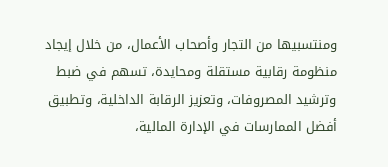ومنتسبيها من التجار وأصحاب الأعمال، من خلال إيجاد منظومة رقابية مستقلة ومحايدة، تسهم في ضبط وترشيد المصروفات، وتعزيز الرقابة الداخلية، وتطبيق أفضل الممارسات في الإدارة المالية،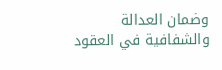وضمان العدالة والشفافية في العقود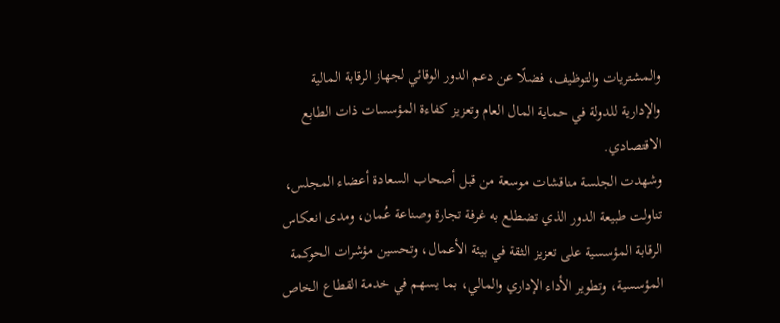والمشتريات والتوظيف، فضلًا عن دعم الدور الوقائي لجهاز الرقابة المالية والإدارية للدولة في حماية المال العام وتعزيز كفاءة المؤسسات ذات الطابع الاقتصادي.
وشهدت الجلسة مناقشات موسعة من قبل أصحاب السعادة أعضاء المجلس، تناولت طبيعة الدور الذي تضطلع به غرفة تجارة وصناعة عُمان، ومدى انعكاس الرقابة المؤسسية على تعزيز الثقة في بيئة الأعمال، وتحسين مؤشرات الحوكمة المؤسسية، وتطوير الأداء الإداري والمالي، بما يسهم في خدمة القطاع الخاص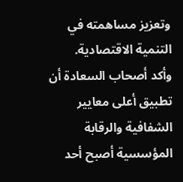وتعزيز مساهمته في التنمية الاقتصادية.
وأكد أصحاب السعادة أن تطبيق أعلى معايير الشفافية والرقابة المؤسسية أصبح أحد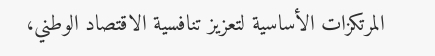المرتكزات الأساسية لتعزيز تنافسية الاقتصاد الوطني،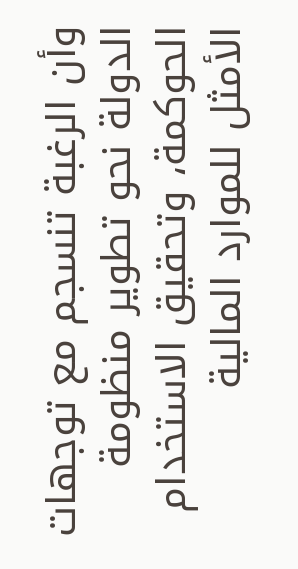وأن الرغبة تنسجم مع توجهات الدولة نحو تطوير منظومة الحوكمة، وتحقيق الاستخدام الأمثل للموارد المالية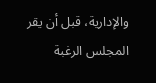والإدارية، قبل أن يقر المجلس الرغبة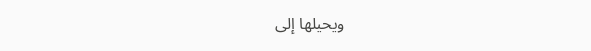ويحيلها إلى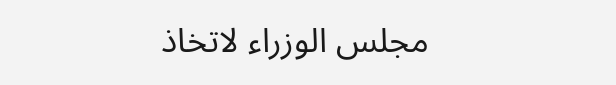مجلس الوزراء لاتخاذ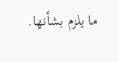ما يلزم بشأنها.